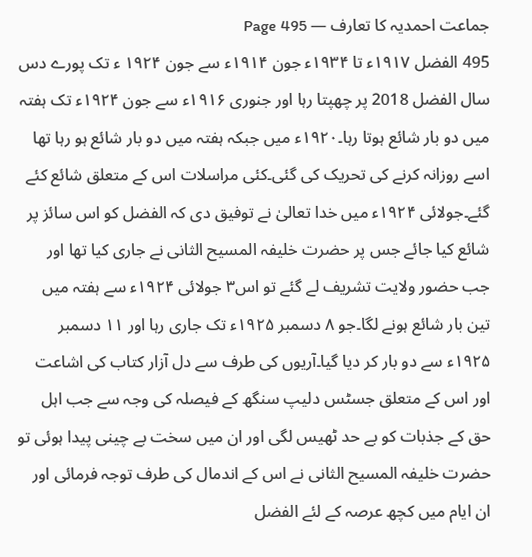جماعت احمدیہ کا تعارف — Page 495
495 الفضل ۱۹۱۷ء تا ۱۹۳۴ء جون ۱۹۱۴ء سے جون ۱۹۲۴ ء تک پورے دس سال الفضل 2018 پر چھپتا رہا اور جنوری ۱۹۱۶ء سے جون ۱۹۲۴ء تک ہفتہ میں دو بار شائع ہوتا رہا۔۱۹۲۰ء میں جبکہ ہفتہ میں دو بار شائع ہو رہا تھا اسے روزانہ کرنے کی تحریک کی گئی۔کئی مراسلات اس کے متعلق شائع کئے گئے۔جولائی ۱۹۲۴ء میں خدا تعالیٰ نے توفیق دی کہ الفضل کو اس سائز پر شائع کیا جائے جس پر حضرت خلیفہ المسیح الثانی نے جاری کیا تھا اور جب حضور ولایت تشریف لے گئے تو اس۳ جولائی ۱۹۲۴ء سے ہفتہ میں تین بار شائع ہونے لگا۔جو ۸ دسمبر ۱۹۲۵ء تک جاری رہا اور ۱۱ دسمبر ۱۹۲۵ء سے دو بار کر دیا گیا۔آریوں کی طرف سے دل آزار کتاب کی اشاعت اور اس کے متعلق جسٹس دلیپ سنگھ کے فیصلہ کی وجہ سے جب اہل حق کے جذبات کو بے حد ٹھیس لگی اور ان میں سخت بے چینی پیدا ہوئی تو حضرت خلیفہ المسیح الثانی نے اس کے اندمال کی طرف توجہ فرمائی اور ان ایام میں کچھ عرصہ کے لئے الفضل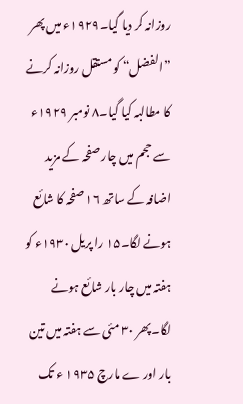روزانہ کر دیا گیا۔۱۹۲۹ء میں پھر ”الفضل“ کو مستقل روزانہ کرنے کا مطالبہ کیا گیا۔۸ نومبر ۱۹۲۹ء سے حجم میں چار صفحہ کے مزید اضافہ کے ساتھ ۱۶ صفحہ کا شائع ہونے لگا۔۱۵ را پریل ۱۹۳۰ء کو ہفتہ میں چار بار شائع ہونے لگا۔پھر ۳۰ مئی سے ہفتہ میں تین بار اور ے مارچ ۱۹۳۵ ء تک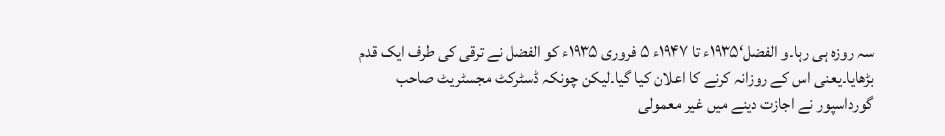سہ روزہ ہی رہا۔و الفضل‘۱۹۳۵ء تا ۱۹۴۷ء ۵ فروری ۱۹۳۵ء کو الفضل نے ترقی کی طرف ایک قدم بڑھایا۔یعنی اس کے روزانہ کرنے کا اعلان کیا گیا۔لیکن چونکہ ڈسٹرکٹ مجسٹریٹ صاحب گورداسپور نے اجازت دینے میں غیر معمولی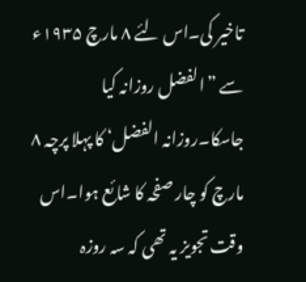تاخیر کی۔اس لئے ۸ مارچ ۱۹۳۵ء سے ”الفضل روزانہ کیا جاسکا۔روزانہ الفضل‘ کا پہلا پرچہ ۸ مارچ کو چار صفحہ کا شائع ہوا۔اس وقت تجویز یہ تھی کہ سہ روزہ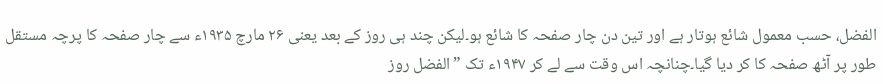الفضل، حسب معمول شائع ہوتار ہے اور تین دن چار صفحہ کا شائع ہو۔لیکن چند ہی روز کے بعد یعنی ۲۶ مارچ ۱۹۳۵ء سے چار صفحہ کا پرچہ مستقل طور پر آٹھ صفحہ کا کر دیا گیا۔چنانچہ اس وقت سے لے کر ۱۹۴۷ء تک ”الفضل روز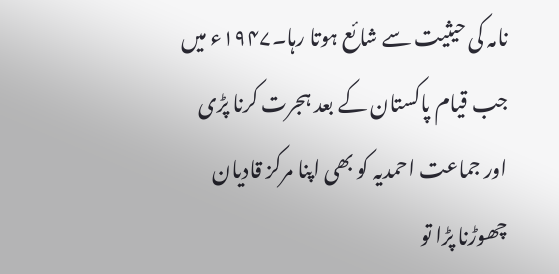نامہ کی حیثیت سے شائع ہوتا رہا۔۱۹۴۷ء میں جب قیام پاکستان کے بعد ہجرت کرنا پڑی اور جماعت احمدیہ کو بھی اپنا مرکز قادیان چھوڑنا پڑا تو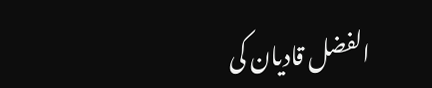الفضل قادیان کی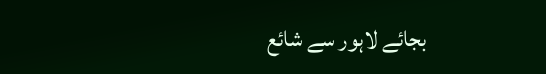بجائے لاہور سے شائع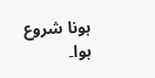ہونا شروع ہوا۔